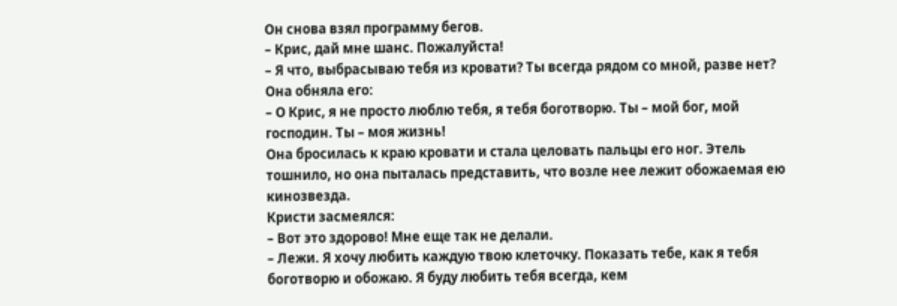Он снова взял программу бегов.
– Крис, дай мне шанс. Пожалуйста!
– Я что, выбрасываю тебя из кровати? Ты всегда рядом со мной, разве нет?
Она обняла его:
– О Крис, я не просто люблю тебя, я тебя боготворю. Ты – мой бог, мой господин. Ты – моя жизнь!
Она бросилась к краю кровати и стала целовать пальцы его ног. Этель тошнило, но она пыталась представить, что возле нее лежит обожаемая ею кинозвезда.
Кристи засмеялся:
– Вот это здорово! Мне еще так не делали.
– Лежи. Я хочу любить каждую твою клеточку. Показать тебе, как я тебя боготворю и обожаю. Я буду любить тебя всегда, кем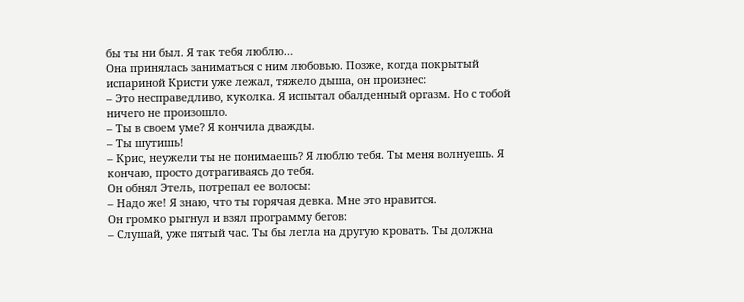бы ты ни был. Я так тебя люблю…
Она принялась заниматься с ним любовью. Позже, когда покрытый испариной Кристи уже лежал, тяжело дыша, он произнес:
– Это несправедливо, куколка. Я испытал обалденный оргазм. Но с тобой ничего не произошло.
– Ты в своем уме? Я кончила дважды.
– Ты шутишь!
– Крис, неужели ты не понимаешь? Я люблю тебя. Ты меня волнуешь. Я кончаю, просто дотрагиваясь до тебя.
Он обнял Этель, потрепал ее волосы:
– Надо же! Я знаю, что ты горячая девка. Мне это нравится.
Он громко рыгнул и взял программу бегов:
– Слушай, уже пятый час. Ты бы легла на другую кровать. Ты должна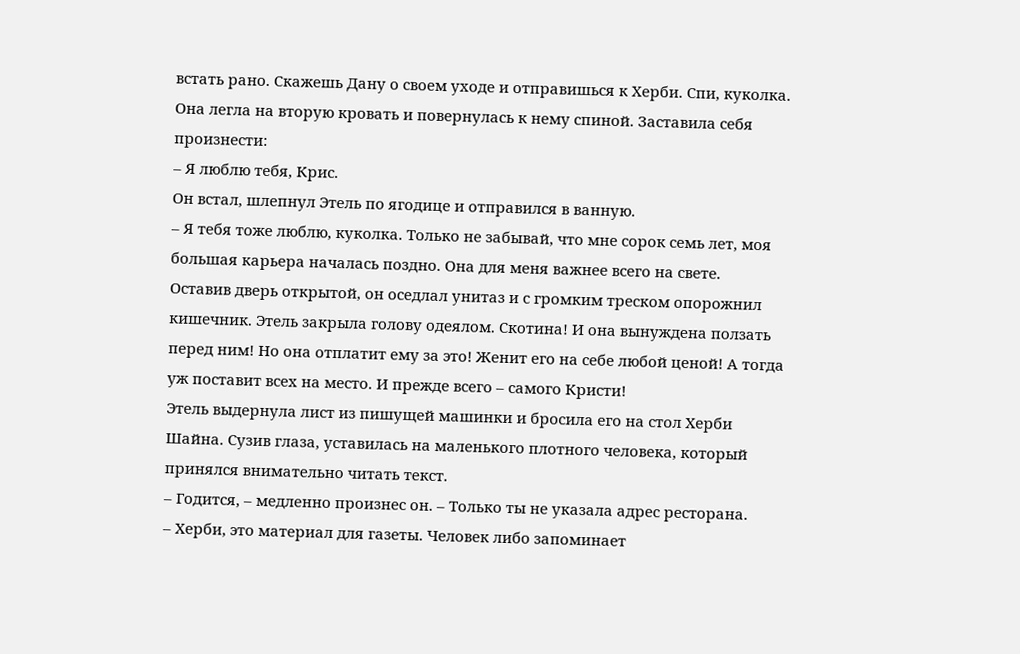встать рано. Скажешь Дану о своем уходе и отправишься к Херби. Спи, куколка.
Она легла на вторую кровать и повернулась к нему спиной. Заставила себя произнести:
– Я люблю тебя, Крис.
Он встал, шлепнул Этель по ягодице и отправился в ванную.
– Я тебя тоже люблю, куколка. Только не забывай, что мне сорок семь лет, моя большая карьера началась поздно. Она для меня важнее всего на свете.
Оставив дверь открытой, он оседлал унитаз и с громким треском опорожнил кишечник. Этель закрыла голову одеялом. Скотина! И она вынуждена ползать перед ним! Но она отплатит ему за это! Женит его на себе любой ценой! А тогда уж поставит всех на место. И прежде всего – самого Кристи!
Этель выдернула лист из пишущей машинки и бросила его на стол Херби Шайна. Сузив глаза, уставилась на маленького плотного человека, который принялся внимательно читать текст.
– Годится, – медленно произнес он. – Только ты не указала адрес ресторана.
– Херби, это материал для газеты. Человек либо запоминает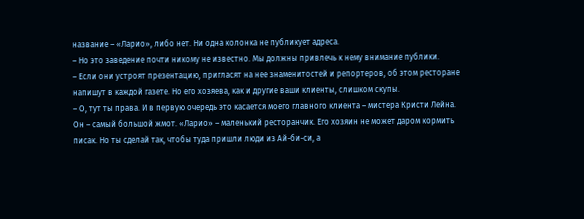название – «Ларио», либо нет. Ни одна колонка не публикует адреса.
– Но это заведение почти никому не известно. Мы должны привлечь к нему внимание публики.
– Если они устроят презентацию, пригласят на нее знаменитостей и репортеров, об этом ресторане напишут в каждой газете. Но его хозяева, как и другие ваши клиенты, слишком скупы.
– О, тут ты права. И в первую очередь это касается моего главного клиента – мистера Кристи Лейна. Он – самый большой жмот. «Ларио» – маленький ресторанчик. Его хозяин не может даром кормить писак. Но ты сделай так, чтобы туда пришли люди из Ай-би-си, а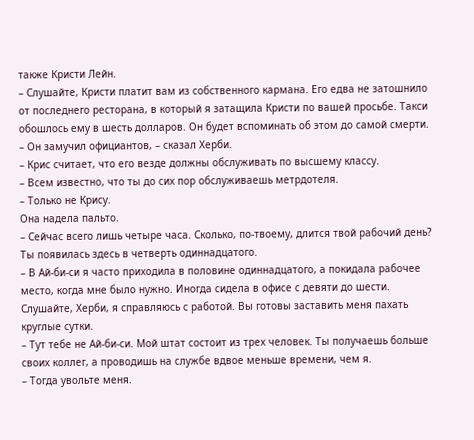также Кристи Лейн.
– Слушайте, Кристи платит вам из собственного кармана. Его едва не затошнило от последнего ресторана, в который я затащила Кристи по вашей просьбе. Такси обошлось ему в шесть долларов. Он будет вспоминать об этом до самой смерти.
– Он замучил официантов, – сказал Херби.
– Крис считает, что его везде должны обслуживать по высшему классу.
– Всем известно, что ты до сих пор обслуживаешь метрдотеля.
– Только не Крису.
Она надела пальто.
– Сейчас всего лишь четыре часа. Сколько, по-твоему, длится твой рабочий день? Ты появилась здесь в четверть одиннадцатого.
– В Ай-би-си я часто приходила в половине одиннадцатого, а покидала рабочее место, когда мне было нужно. Иногда сидела в офисе с девяти до шести. Слушайте, Херби, я справляюсь с работой. Вы готовы заставить меня пахать круглые сутки.
– Тут тебе не Ай-би-си. Мой штат состоит из трех человек. Ты получаешь больше своих коллег, а проводишь на службе вдвое меньше времени, чем я.
– Тогда увольте меня.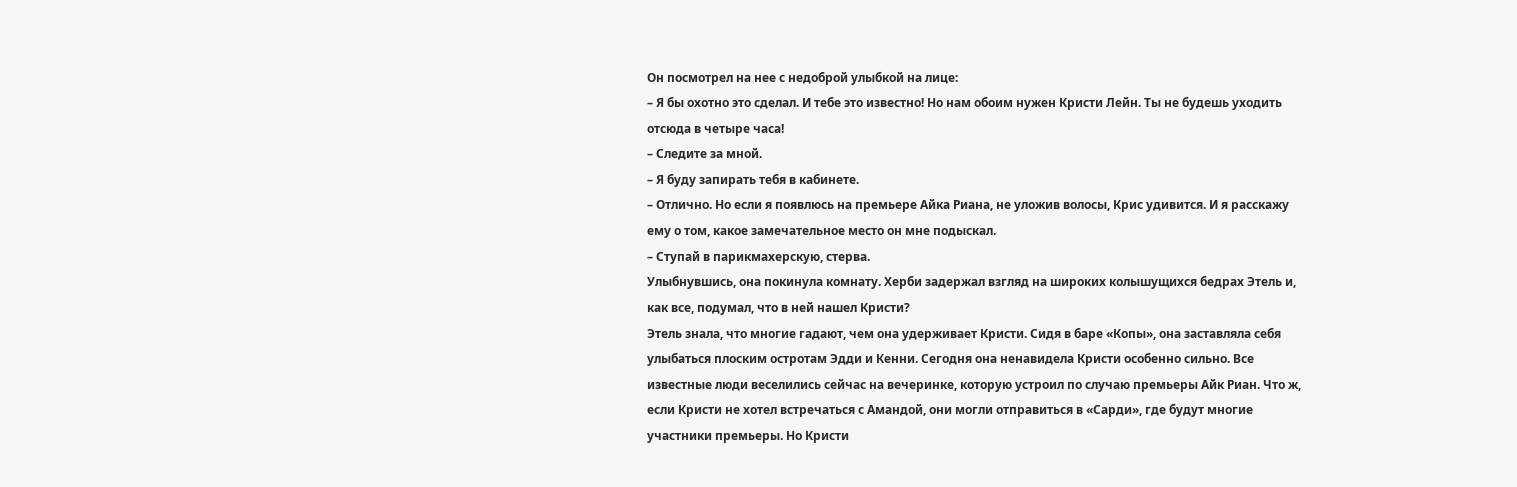Он посмотрел на нее с недоброй улыбкой на лице:
– Я бы охотно это сделал. И тебе это известно! Но нам обоим нужен Кристи Лейн. Ты не будешь уходить отсюда в четыре часа!
– Следите за мной.
– Я буду запирать тебя в кабинете.
– Отлично. Но если я появлюсь на премьере Айка Риана, не уложив волосы, Крис удивится. И я расскажу ему о том, какое замечательное место он мне подыскал.
– Ступай в парикмахерскую, стерва.
Улыбнувшись, она покинула комнату. Херби задержал взгляд на широких колышущихся бедрах Этель и, как все, подумал, что в ней нашел Кристи?
Этель знала, что многие гадают, чем она удерживает Кристи. Сидя в баре «Копы», она заставляла себя улыбаться плоским остротам Эдди и Кенни. Сегодня она ненавидела Кристи особенно сильно. Все известные люди веселились сейчас на вечеринке, которую устроил по случаю премьеры Айк Риан. Что ж, если Кристи не хотел встречаться с Амандой, они могли отправиться в «Сарди», где будут многие участники премьеры. Но Кристи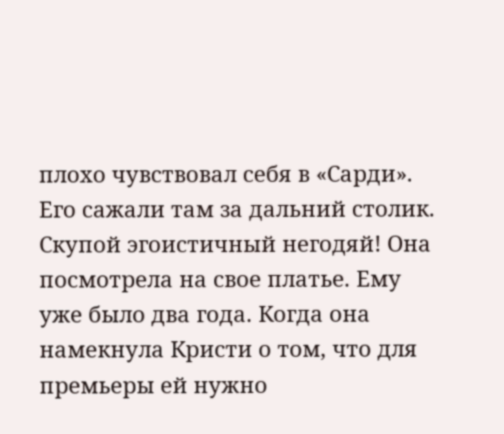плохо чувствовал себя в «Сарди». Его сажали там за дальний столик. Скупой эгоистичный негодяй! Она посмотрела на свое платье. Ему уже было два года. Когда она намекнула Кристи о том, что для премьеры ей нужно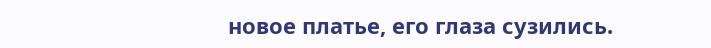новое платье, его глаза сузились.